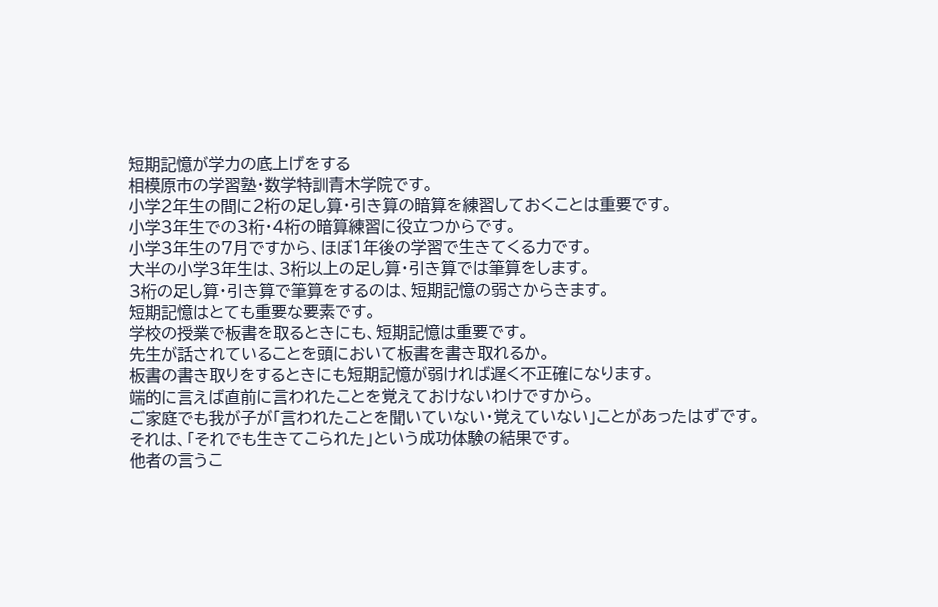短期記憶が学力の底上げをする
相模原市の学習塾・数学特訓青木学院です。
小学2年生の間に2桁の足し算・引き算の暗算を練習しておくことは重要です。
小学3年生での3桁・4桁の暗算練習に役立つからです。
小学3年生の7月ですから、ほぼ1年後の学習で生きてくる力です。
大半の小学3年生は、3桁以上の足し算・引き算では筆算をします。
3桁の足し算・引き算で筆算をするのは、短期記憶の弱さからきます。
短期記憶はとても重要な要素です。
学校の授業で板書を取るときにも、短期記憶は重要です。
先生が話されていることを頭において板書を書き取れるか。
板書の書き取りをするときにも短期記憶が弱ければ遅く不正確になります。
端的に言えば直前に言われたことを覚えておけないわけですから。
ご家庭でも我が子が「言われたことを聞いていない・覚えていない」ことがあったはずです。
それは、「それでも生きてこられた」という成功体験の結果です。
他者の言うこ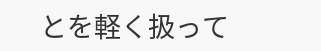とを軽く扱って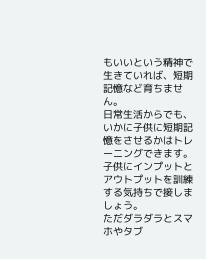もいいという精神で生きていれば、短期記憶など育ちません。
日常生活からでも、いかに子供に短期記憶をさせるかはトレーニングできます。
子供にインプットとアウトプットを訓練する気持ちで接しましょう。
ただダラダラとスマホやタブ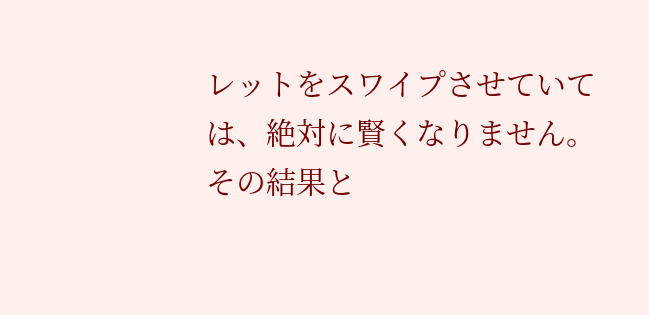レットをスワイプさせていては、絶対に賢くなりません。
その結果と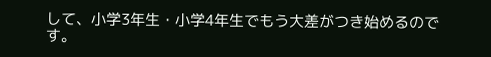して、小学3年生・小学4年生でもう大差がつき始めるのです。